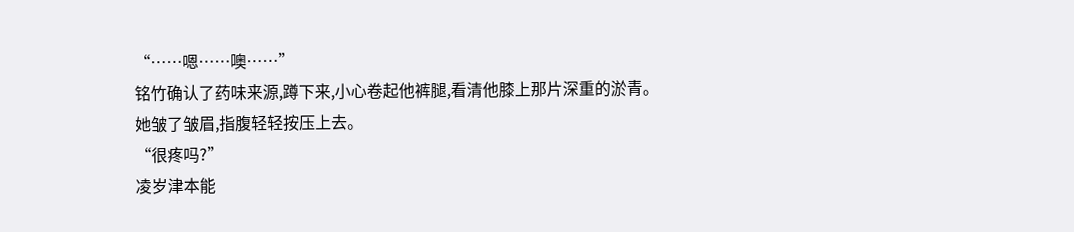“……嗯……噢……”
铭竹确认了药味来源,蹲下来,小心卷起他裤腿,看清他膝上那片深重的淤青。
她皱了皱眉,指腹轻轻按压上去。
“很疼吗?”
凌岁津本能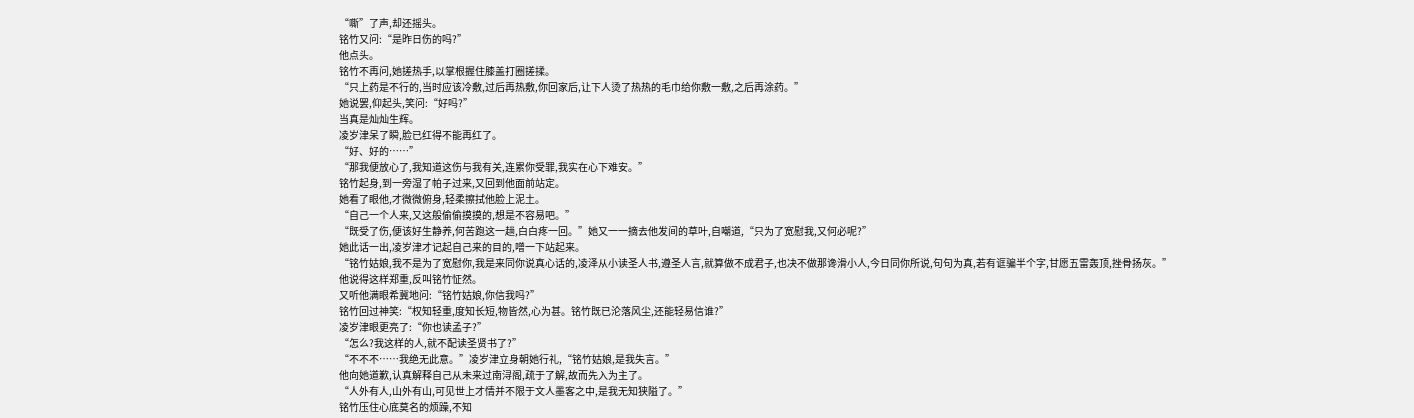“嘶”了声,却还摇头。
铭竹又问:“是昨日伤的吗?”
他点头。
铭竹不再问,她搓热手,以掌根握住膝盖打圈搓揉。
“只上药是不行的,当时应该冷敷,过后再热敷,你回家后,让下人烫了热热的毛巾给你敷一敷,之后再涂药。”
她说罢,仰起头,笑问:“好吗?”
当真是灿灿生辉。
凌岁津呆了瞬,脸已红得不能再红了。
“好、好的……”
“那我便放心了,我知道这伤与我有关,连累你受罪,我实在心下难安。”
铭竹起身,到一旁湿了帕子过来,又回到他面前站定。
她看了眼他,才微微俯身,轻柔擦拭他脸上泥土。
“自己一个人来,又这般偷偷摸摸的,想是不容易吧。”
“既受了伤,便该好生静养,何苦跑这一趟,白白疼一回。”她又一一摘去他发间的草叶,自嘲道,“只为了宽慰我,又何必呢?”
她此话一出,凌岁津才记起自己来的目的,噌一下站起来。
“铭竹姑娘,我不是为了宽慰你,我是来同你说真心话的,凌泽从小读圣人书,遵圣人言,就算做不成君子,也决不做那谗滑小人,今日同你所说,句句为真,若有诓骗半个字,甘愿五雷轰顶,挫骨扬灰。”
他说得这样郑重,反叫铭竹怔然。
又听他满眼希冀地问:“铭竹姑娘,你信我吗?”
铭竹回过神笑:“权知轻重,度知长短,物皆然,心为甚。铭竹既已沦落风尘,还能轻易信谁?”
凌岁津眼更亮了:“你也读孟子?”
“怎么?我这样的人,就不配读圣贤书了?”
“不不不……我绝无此意。”凌岁津立身朝她行礼,“铭竹姑娘,是我失言。”
他向她道歉,认真解释自己从未来过南浔阁,疏于了解,故而先入为主了。
“人外有人,山外有山,可见世上才情并不限于文人墨客之中,是我无知狭隘了。”
铭竹压住心底莫名的烦躁,不知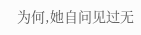为何,她自问见过无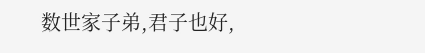数世家子弟,君子也好,